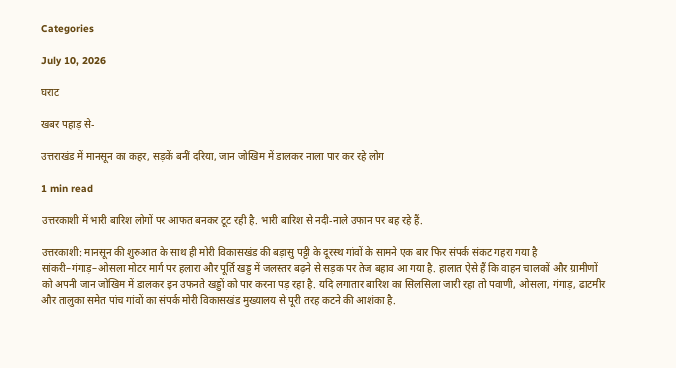Categories

July 10, 2026

घराट

खबर पहाड़ से-

उत्तराखंड में मानसून का कहर, सड़कें बनीं दरिया, जान जोखिम में डालकर नाला पार कर रहे लोग

1 min read

उत्तरकाशी में भारी बारिश लोगों पर आफत बनकर टूट रही है. भारी बारिश से नदी-नाले उफान पर बह रहे हैं.

उत्तरकाशी: मानसून की शुरुआत के साथ ही मोरी विकासखंड की बड़ासु पट्टी के दूरस्थ गांवों के सामने एक बार फिर संपर्क संकट गहरा गया है सांकरी–गंगाड़–ओसला मोटर मार्ग पर हलारा और पूर्ति खड्ड में जलस्तर बढ़ने से सड़क पर तेज बहाव आ गया है. हालात ऐसे हैं कि वाहन चालकों और ग्रामीणों को अपनी जान जोखिम में डालकर इन उफनते खड्डों को पार करना पड़ रहा है. यदि लगातार बारिश का सिलसिला जारी रहा तो पवाणी, ओसला, गंगाड़, ढाटमीर और तालुका समेत पांच गांवों का संपर्क मोरी विकासखंड मुख्यालय से पूरी तरह कटने की आशंका है.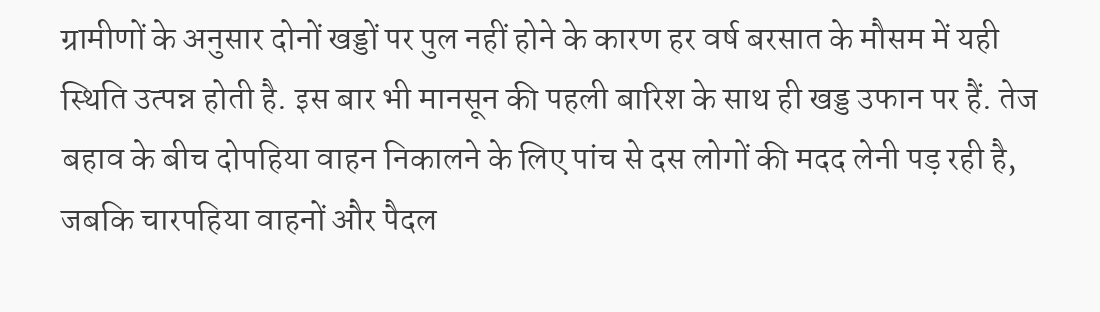ग्रामीणों के अनुसार दोनों खड्डों पर पुल नहीं होने के कारण हर वर्ष बरसात के मौसम में यही स्थिति उत्पन्न होती है. इस बार भी मानसून की पहली बारिश के साथ ही खड्ड उफान पर हैं. तेज बहाव के बीच दोपहिया वाहन निकालने के लिए पांच से दस लोगों की मदद लेनी पड़ रही है, जबकि चारपहिया वाहनों और पैदल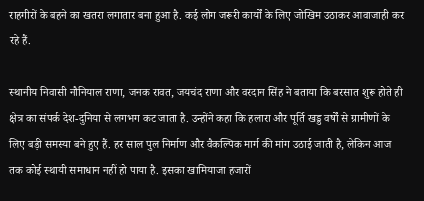राहगीरों के बहने का खतरा लगातार बना हुआ है. कई लोग जरूरी कार्यों के लिए जोखिम उठाकर आवाजाही कर रहे हैं.

स्थानीय निवासी नौनियाल राणा, जनक रावत, जयचंद राणा और वरदान सिंह ने बताया कि बरसात शुरू होते ही क्षेत्र का संपर्क देश-दुनिया से लगभग कट जाता है. उन्होंने कहा कि हलारा और पूर्ति खड्ड वर्षों से ग्रामीणों के लिए बड़ी समस्या बने हुए हैं. हर साल पुल निर्माण और वैकल्पिक मार्ग की मांग उठाई जाती है, लेकिन आज तक कोई स्थायी समाधान नहीं हो पाया है. इसका खामियाजा हजारों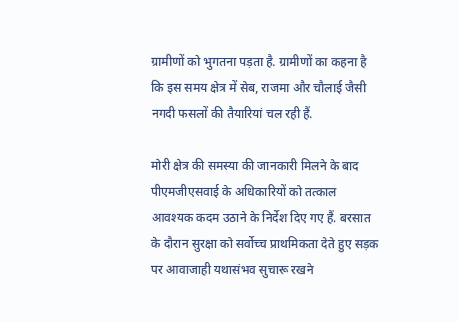ग्रामीणों को भुगतना पड़ता है. ग्रामीणों का कहना है कि इस समय क्षेत्र में सेब, राजमा और चौलाई जैसी नगदी फसलों की तैयारियां चल रही हैं.

मोरी क्षेत्र की समस्या की जानकारी मिलने के बाद पीएमजीएसवाई के अधिकारियों को तत्काल आवश्यक कदम उठाने के निर्देश दिए गए हैं. बरसात के दौरान सुरक्षा को सर्वोच्च प्राथमिकता देते हुए सड़क पर आवाजाही यथासंभव सुचारू रखने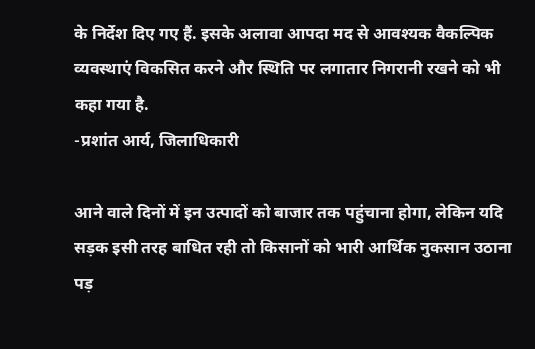के निर्देश दिए गए हैं. इसके अलावा आपदा मद से आवश्यक वैकल्पिक व्यवस्थाएं विकसित करने और स्थिति पर लगातार निगरानी रखने को भी कहा गया है.
-प्रशांत आर्य, जिलाधिकारी

आने वाले दिनों में इन उत्पादों को बाजार तक पहुंचाना होगा, लेकिन यदि सड़क इसी तरह बाधित रही तो किसानों को भारी आर्थिक नुकसान उठाना पड़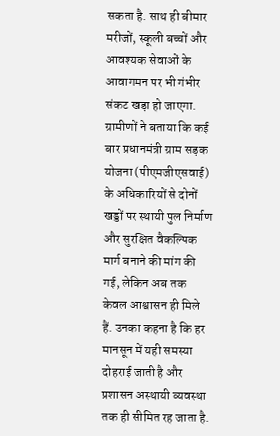सकता है. साथ ही बीमार मरीजों, स्कूली बच्चों और आवश्यक सेवाओं के आवागमन पर भी गंभीर संकट खड़ा हो जाएगा. ग्रामीणों ने बताया कि कई बार प्रधानमंत्री ग्राम सड़क योजना (पीएमजीएसवाई) के अधिकारियों से दोनों खड्डों पर स्थायी पुल निर्माण और सुरक्षित वैकल्पिक मार्ग बनाने की मांग की गई, लेकिन अब तक केवल आश्वासन ही मिले हैं. उनका कहना है कि हर मानसून में यही समस्या दोहराई जाती है और प्रशासन अस्थायी व्यवस्था तक ही सीमित रह जाता है.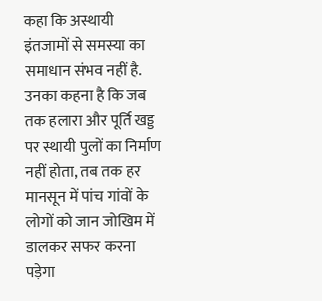कहा कि अस्थायी इंतजामों से समस्या का समाधान संभव नहीं है. उनका कहना है कि जब तक हलारा और पूर्ति खड्ड पर स्थायी पुलों का निर्माण नहीं होता, तब तक हर मानसून में पांच गांवों के लोगों को जान जोखिम में डालकर सफर करना पड़ेगा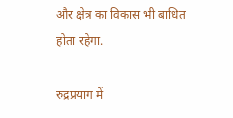और क्षेत्र का विकास भी बाधित होता रहेगा.

रुद्रप्रयाग में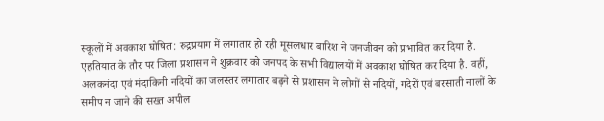स्कूलों में अवकाश घोषित: रुद्रप्रयाग में लगातार हो रही मूसलधार बारिश ने जनजीवन को प्रभावित कर दिया है. एहतियात के तौर पर जिला प्रशासन ने शुक्रवार को जनपद के सभी विद्यालयों में अवकाश घोषित कर दिया है. वहीं, अलकनंदा एवं मंदाकिनी नदियों का जलस्तर लगातार बढ़ने से प्रशासन ने लोगों से नदियों, गदेरों एवं बरसाती नालों के समीप न जाने की सख्त अपील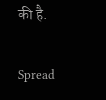की है.

Spread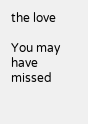the love

You may have missed